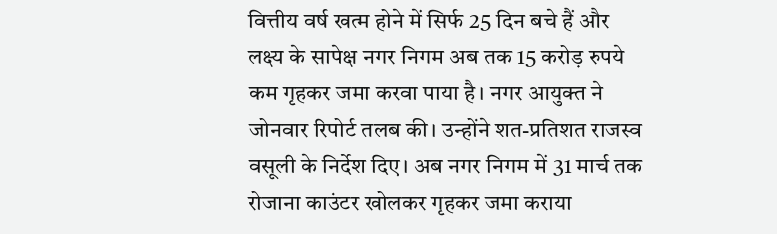वित्तीय वर्ष खत्म होने में सिर्फ 25 दिन बचे हैं और लक्ष्य के सापेक्ष नगर निगम अब तक 15 करोड़ रुपये कम गृहकर जमा करवा पाया है। नगर आयुक्त ने जोनवार रिपोर्ट तलब की। उन्होंने शत-प्रतिशत राजस्व वसूली के निर्देश दिए। अब नगर निगम में 31 मार्च तक रोजाना काउंटर खोलकर गृहकर जमा कराया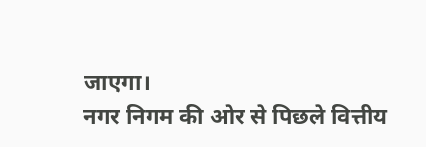जाएगा।
नगर निगम की ओर से पिछले वित्तीय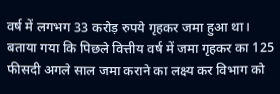वर्ष में लगभग 33 करोड़ रुपये गृहकर जमा हुआ था। बताया गया कि पिछले वित्तीय वर्ष में जमा गृहकर का 125 फीसदी अगले साल जमा कराने का लक्ष्य कर विभाग को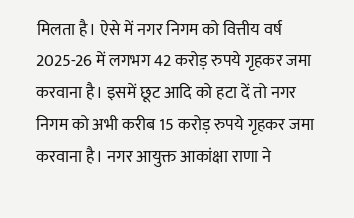मिलता है। ऐसे में नगर निगम को वित्तीय वर्ष 2025-26 में लगभग 42 करोड़ रुपये गृहकर जमा करवाना है। इसमें छूट आदि को हटा दें तो नगर निगम को अभी करीब 15 करोड़ रुपये गृहकर जमा करवाना है। नगर आयुक्त आकांक्षा राणा ने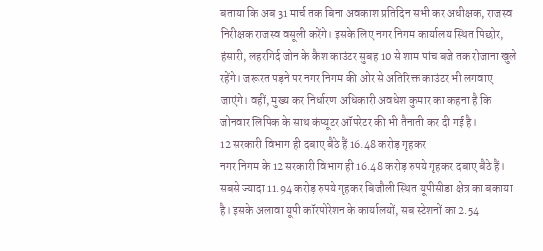बताया कि अब 31 मार्च तक बिना अवकाश प्रतिदिन सभी कर अधीक्षक, राजस्व निरीक्षक राजस्व वसूली करेंगे। इसके लिए नगर निगम कार्यालय स्थित पिछोर, हंसारी, लहरगिर्द जोन के कैश काउंटर सुबह 10 से शाम पांच बजे तक रोजाना खुले रहेंगे। जरूरत पड़ने पर नगर निगम की ओर से अतिरिक्त काउंटर भी लगवाए जाएंगे। वहीं, मुख्य कर निर्धारण अधिकारी अवधेश कुमार का कहना है कि जोनवार लिपिक के साथ कंप्यूटर ऑपरेटर की भी तैनाती कर दी गई है।
12 सरकारी विभाग ही दबाए बैठे हैं 16.48 करोड़ गृहकर
नगर निगम के 12 सरकारी विभाग ही 16.48 करोड़ रुपये गृहकर दबाए बैठे हैं। सबसे ज्यादा 11.94 करोड़ रुपये गृहकर बिजौली स्थित यूपीसीडा क्षेत्र का बकाया है। इसके अलावा यूपी कॉरपोरेशन के कार्यालयों, सब स्टेशनों का 2.54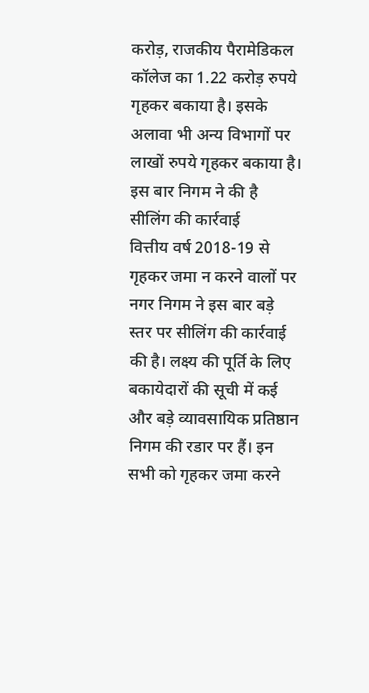करोड़, राजकीय पैरामेडिकल कॉलेज का 1.22 करोड़ रुपये गृहकर बकाया है। इसके अलावा भी अन्य विभागों पर लाखों रुपये गृहकर बकाया है।
इस बार निगम ने की है सीलिंग की कार्रवाई
वित्तीय वर्ष 2018-19 से गृहकर जमा न करने वालों पर नगर निगम ने इस बार बड़े स्तर पर सीलिंग की कार्रवाई की है। लक्ष्य की पूर्ति के लिए बकायेदारों की सूची में कई और बड़े व्यावसायिक प्रतिष्ठान निगम की रडार पर हैं। इन सभी को गृहकर जमा करने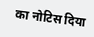का नोटिस दिया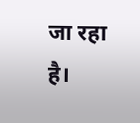जा रहा है।